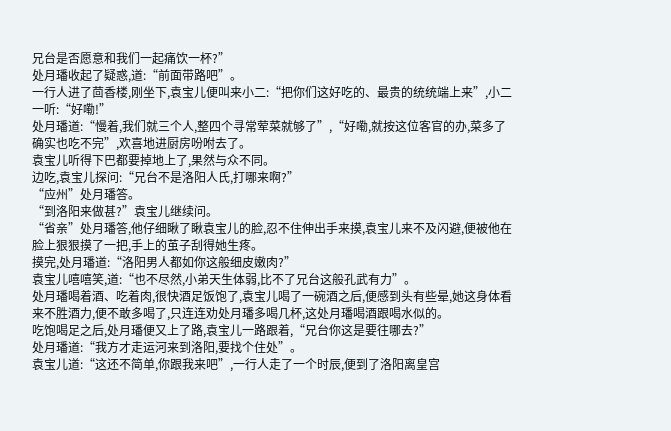兄台是否愿意和我们一起痛饮一杯?”
处月璠收起了疑惑,道:“前面带路吧”。
一行人进了茴香楼,刚坐下,袁宝儿便叫来小二:“把你们这好吃的、最贵的统统端上来”,小二一听:“好嘞!”
处月璠道:“慢着,我们就三个人,整四个寻常荤菜就够了”,“好嘞,就按这位客官的办,菜多了确实也吃不完”,欢喜地进厨房吩咐去了。
袁宝儿听得下巴都要掉地上了,果然与众不同。
边吃,袁宝儿探问:“兄台不是洛阳人氏,打哪来啊?”
“应州”处月璠答。
“到洛阳来做甚?”袁宝儿继续问。
“省亲”处月璠答,他仔细瞅了瞅袁宝儿的脸,忍不住伸出手来摸,袁宝儿来不及闪避,便被他在脸上狠狠摸了一把,手上的茧子刮得她生疼。
摸完,处月璠道:“洛阳男人都如你这般细皮嫩肉?”
袁宝儿嘻嘻笑,道:“也不尽然,小弟天生体弱,比不了兄台这般孔武有力”。
处月璠喝着酒、吃着肉,很快酒足饭饱了,袁宝儿喝了一碗酒之后,便感到头有些晕,她这身体看来不胜酒力,便不敢多喝了,只连连劝处月璠多喝几杯,这处月璠喝酒跟喝水似的。
吃饱喝足之后,处月璠便又上了路,袁宝儿一路跟着,“兄台你这是要往哪去?”
处月璠道:“我方才走运河来到洛阳,要找个住处”。
袁宝儿道:“这还不简单,你跟我来吧”,一行人走了一个时辰,便到了洛阳离皇宫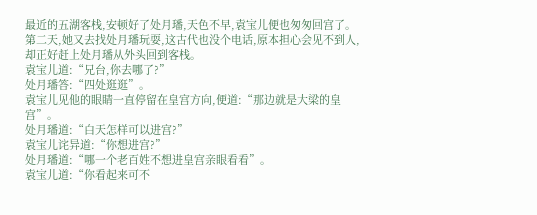最近的五湖客栈,安顿好了处月璠,天色不早,袁宝儿便也匆匆回宫了。
第二天,她又去找处月璠玩耍,这古代也没个电话,原本担心会见不到人,却正好赶上处月璠从外头回到客栈。
袁宝儿道:“兄台,你去哪了?”
处月璠答:“四处逛逛”。
袁宝儿见他的眼睛一直停留在皇宫方向,便道:“那边就是大梁的皇宫”。
处月璠道:“白天怎样可以进宫?”
袁宝儿诧异道:“你想进宫?”
处月璠道:“哪一个老百姓不想进皇宫亲眼看看”。
袁宝儿道:“你看起来可不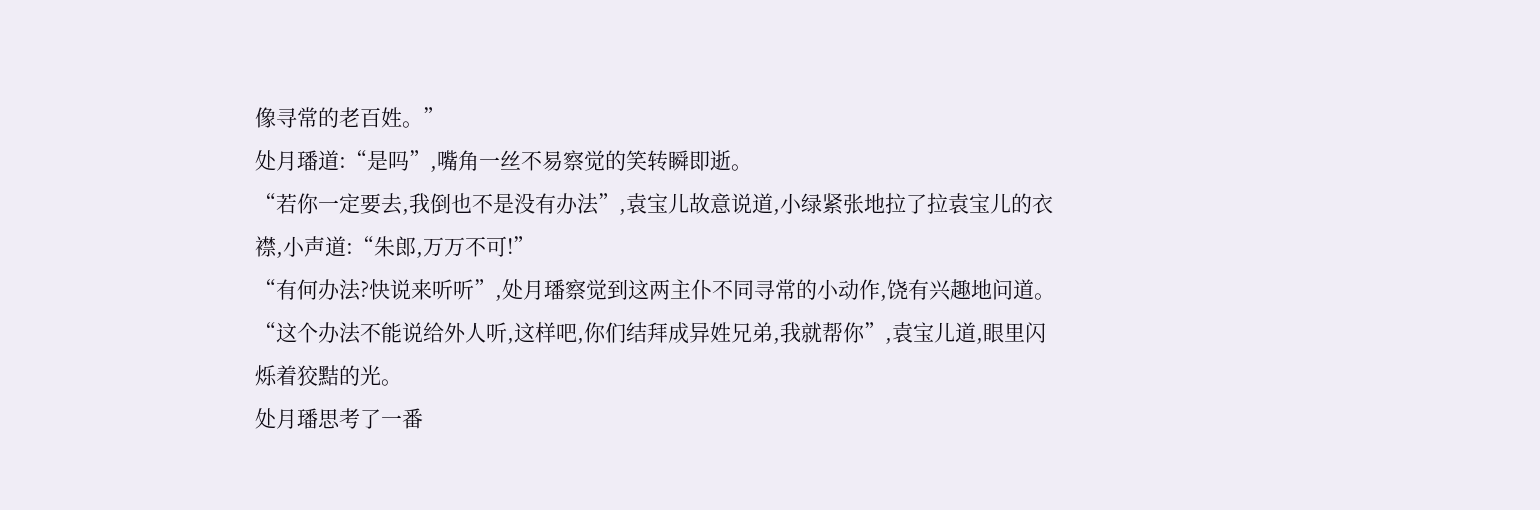像寻常的老百姓。”
处月璠道:“是吗”,嘴角一丝不易察觉的笑转瞬即逝。
“若你一定要去,我倒也不是没有办法”,袁宝儿故意说道,小绿紧张地拉了拉袁宝儿的衣襟,小声道:“朱郎,万万不可!”
“有何办法?快说来听听”,处月璠察觉到这两主仆不同寻常的小动作,饶有兴趣地问道。
“这个办法不能说给外人听,这样吧,你们结拜成异姓兄弟,我就帮你”,袁宝儿道,眼里闪烁着狡黠的光。
处月璠思考了一番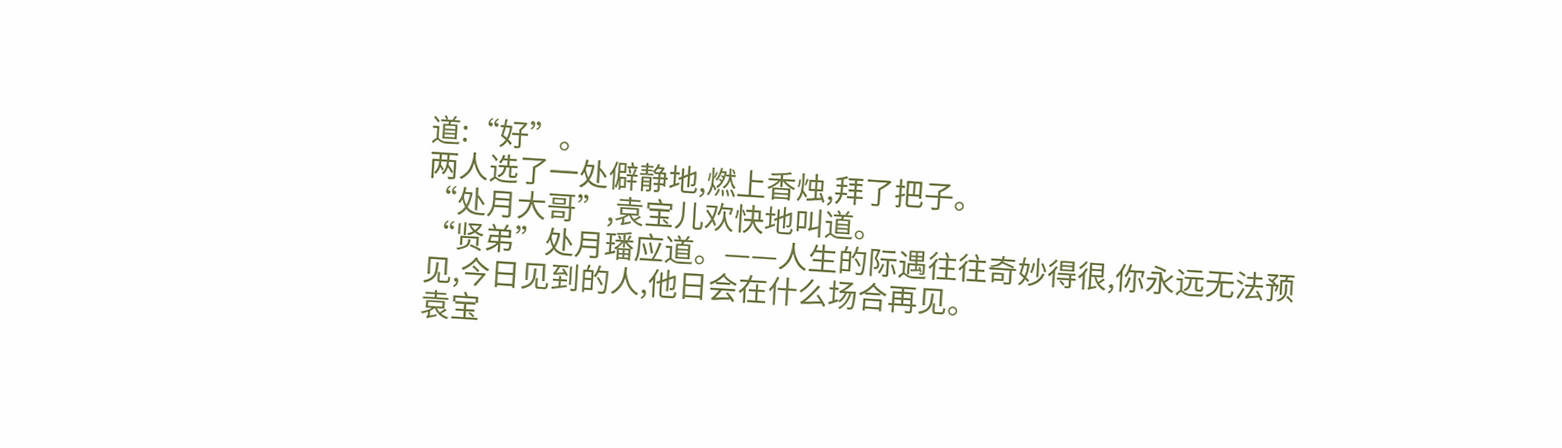道:“好”。
两人选了一处僻静地,燃上香烛,拜了把子。
“处月大哥”,袁宝儿欢快地叫道。
“贤弟”处月璠应道。——人生的际遇往往奇妙得很,你永远无法预见,今日见到的人,他日会在什么场合再见。
袁宝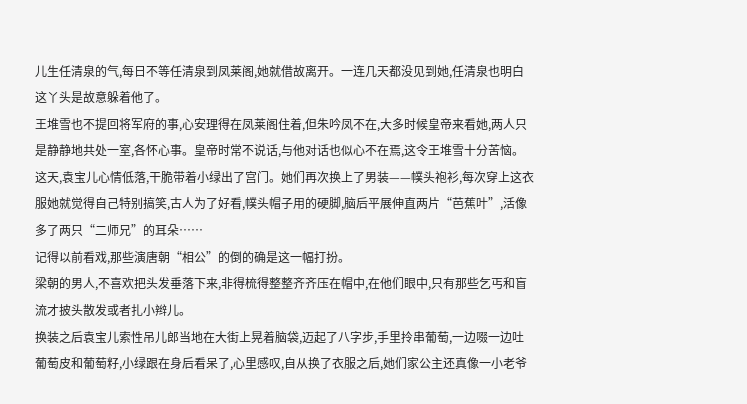儿生任清泉的气,每日不等任清泉到凤莱阁,她就借故离开。一连几天都没见到她,任清泉也明白这丫头是故意躲着他了。
王堆雪也不提回将军府的事,心安理得在凤莱阁住着,但朱吟凤不在,大多时候皇帝来看她,两人只是静静地共处一室,各怀心事。皇帝时常不说话,与他对话也似心不在焉,这令王堆雪十分苦恼。
这天,袁宝儿心情低落,干脆带着小绿出了宫门。她们再次换上了男装——幞头袍衫,每次穿上这衣服她就觉得自己特别搞笑,古人为了好看,幞头帽子用的硬脚,脑后平展伸直两片“芭蕉叶”,活像多了两只“二师兄”的耳朵……
记得以前看戏,那些演唐朝“相公”的倒的确是这一幅打扮。
梁朝的男人,不喜欢把头发垂落下来,非得梳得整整齐齐压在帽中,在他们眼中,只有那些乞丐和盲流才披头散发或者扎小辫儿。
换装之后袁宝儿索性吊儿郎当地在大街上晃着脑袋,迈起了八字步,手里拎串葡萄,一边啜一边吐葡萄皮和葡萄籽,小绿跟在身后看呆了,心里感叹,自从换了衣服之后,她们家公主还真像一小老爷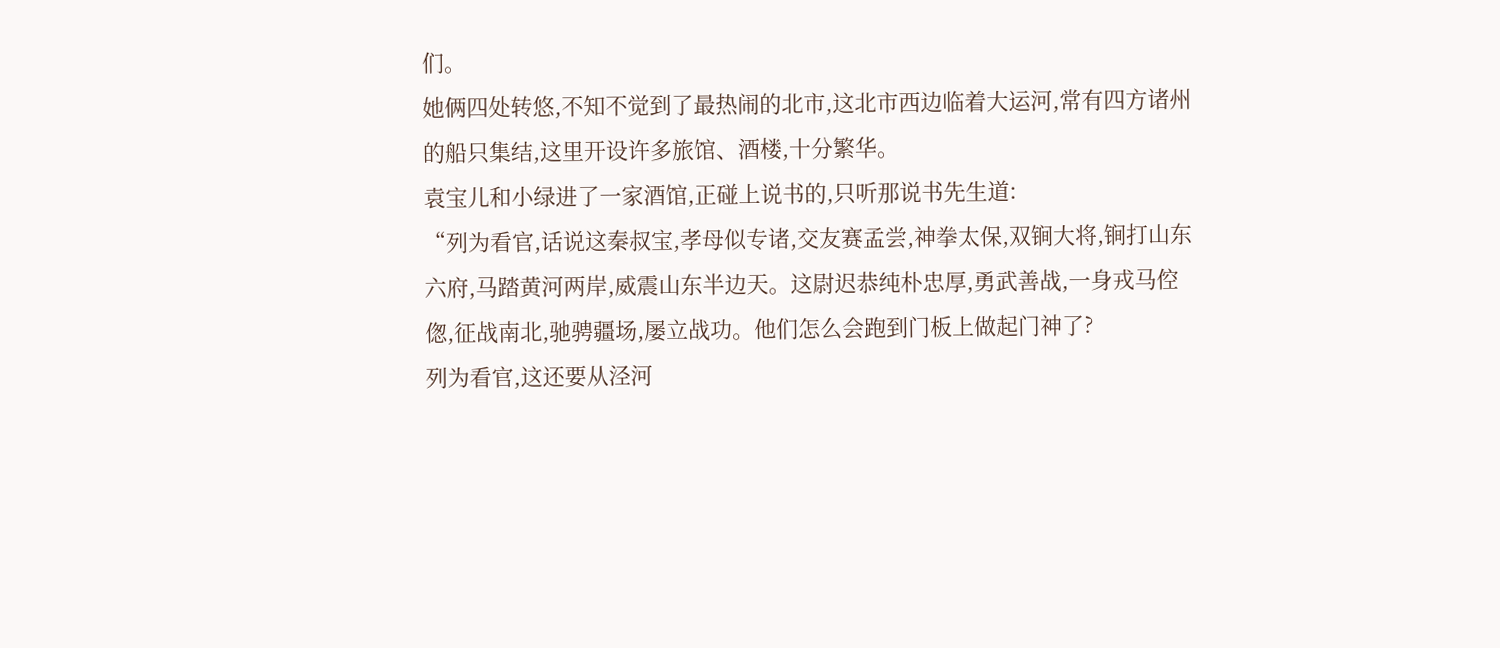们。
她俩四处转悠,不知不觉到了最热闹的北市,这北市西边临着大运河,常有四方诸州的船只集结,这里开设许多旅馆、酒楼,十分繁华。
袁宝儿和小绿进了一家酒馆,正碰上说书的,只听那说书先生道:
“列为看官,话说这秦叔宝,孝母似专诸,交友赛孟尝,神拳太保,双锏大将,锏打山东六府,马踏黄河两岸,威震山东半边天。这尉迟恭纯朴忠厚,勇武善战,一身戎马倥偬,征战南北,驰骋疆场,屡立战功。他们怎么会跑到门板上做起门神了?
列为看官,这还要从泾河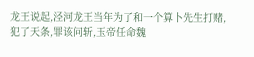龙王说起,泾河龙王当年为了和一个算卜先生打赌,犯了天条,罪该问斩,玉帝任命魏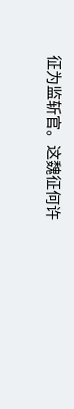征为监斩官。这魏征何许